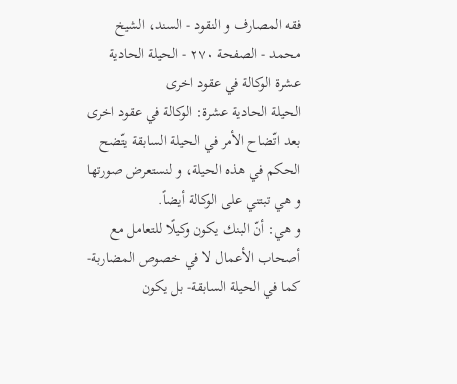فقه المصارف و النقود - السند، الشيخ محمد - الصفحة ٢٧٠ - الحيلة الحادية عشرة الوكالة في عقود اخرى
الحيلة الحادية عشرة: الوكالة في عقود اخرى
بعد اتّضاح الأمر في الحيلة السابقة يتّضح الحكم في هذه الحيلة، و لنستعرض صورتها و هي تبتني على الوكالة أيضاً.
و هي: أنّ البنك يكون وكيلًا للتعامل مع أصحاب الأعمال لا في خصوص المضاربة- كما في الحيلة السابقة- بل يكون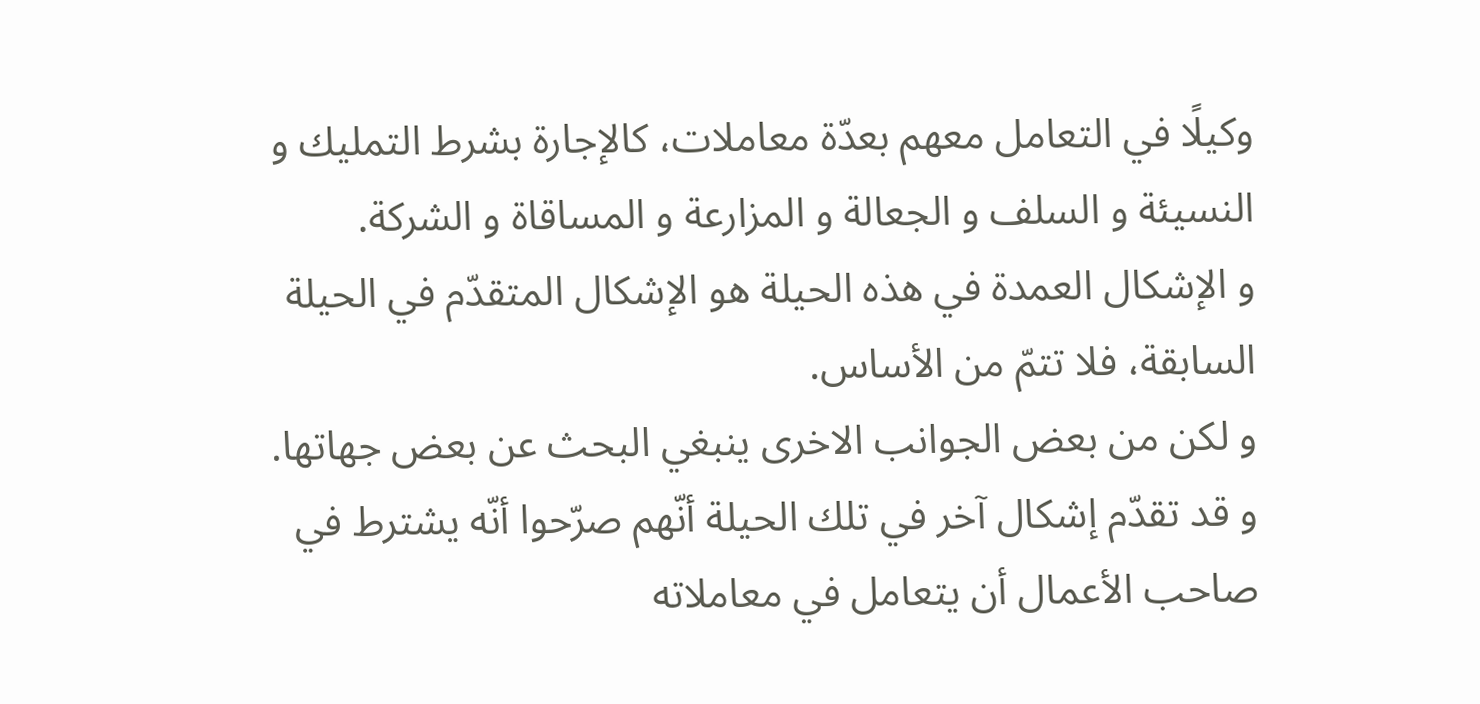وكيلًا في التعامل معهم بعدّة معاملات، كالإجارة بشرط التمليك و النسيئة و السلف و الجعالة و المزارعة و المساقاة و الشركة.
و الإشكال العمدة في هذه الحيلة هو الإشكال المتقدّم في الحيلة السابقة، فلا تتمّ من الأساس.
و لكن من بعض الجوانب الاخرى ينبغي البحث عن بعض جهاتها.
و قد تقدّم إشكال آخر في تلك الحيلة أنّهم صرّحوا أنّه يشترط في صاحب الأعمال أن يتعامل في معاملاته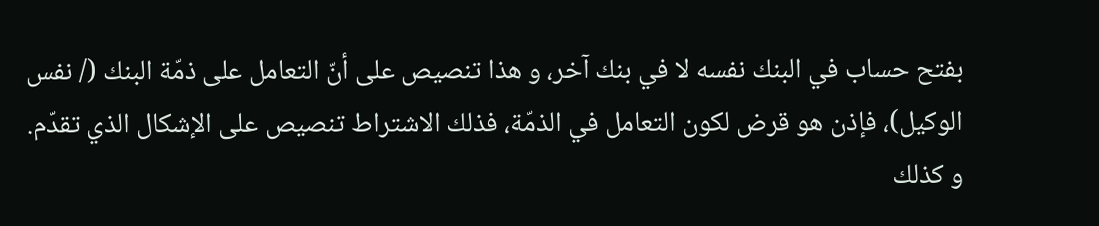بفتح حساب في البنك نفسه لا في بنك آخر، و هذا تنصيص على أنّ التعامل على ذمّة البنك (/ نفس الوكيل)، فإذن هو قرض لكون التعامل في الذمّة، فذلك الاشتراط تنصيص على الإشكال الذي تقدّم.
و كذلك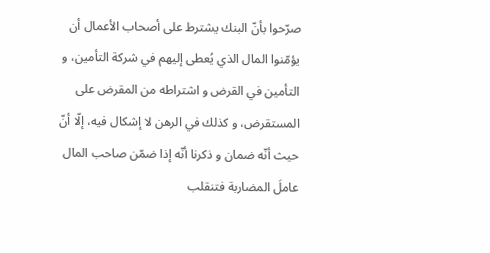صرّحوا بأنّ البنك يشترط على أصحاب الأعمال أن يؤمّنوا المال الذي يُعطى إليهم في شركة التأمين، و التأمين في القرض و اشتراطه من المقرض على المستقرض، و كذلك في الرهن لا إشكال فيه، إلّا أنّ حيث أنّه ضمان و ذكرنا أنّه إذا ضمّن صاحب المال عاملَ المضاربة فتنقلب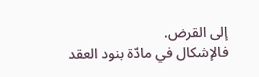إلى القرض.
فالإشكال في مادّة بنود العقد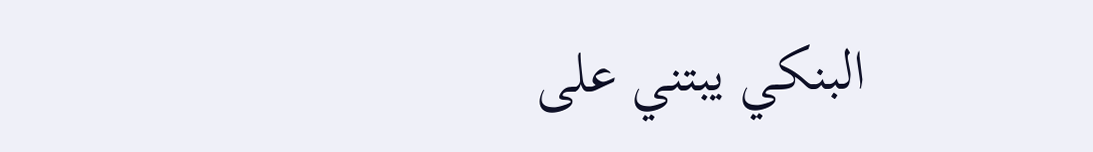البنكي يبتني على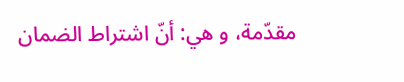مقدّمة، و هي: أنّ اشتراط الضمان